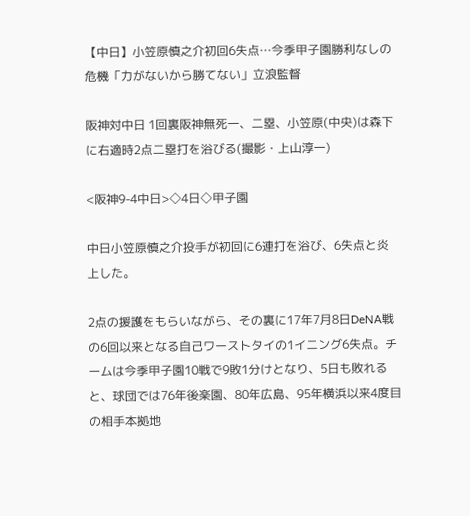【中日】小笠原慎之介初回6失点…今季甲子園勝利なしの危機「力がないから勝てない」立浪監督

阪神対中日 1回裏阪神無死一、二塁、小笠原(中央)は森下に右適時2点二塁打を浴びる(撮影・上山淳一)

<阪神9-4中日>◇4日◇甲子園

中日小笠原慎之介投手が初回に6連打を浴び、6失点と炎上した。

2点の援護をもらいながら、その裏に17年7月8日DeNA戦の6回以来となる自己ワーストタイの1イニング6失点。チームは今季甲子園10戦で9敗1分けとなり、5日も敗れると、球団では76年後楽園、80年広島、95年横浜以来4度目の相手本拠地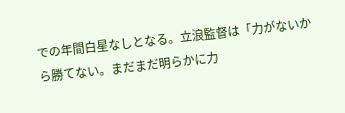での年間白星なしとなる。立浪監督は「力がないから勝てない。まだまだ明らかに力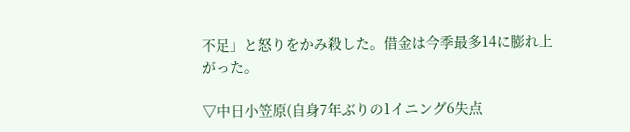不足」と怒りをかみ殺した。借金は今季最多14に膨れ上がった。

▽中日小笠原(自身7年ぶりの1イニング6失点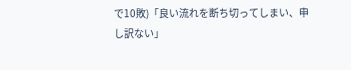で10敗)「良い流れを断ち切ってしまい、申し訳ない」